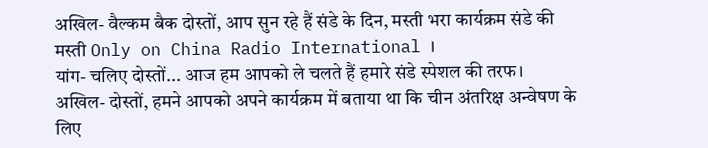अखिल- वैल्कम बैक दोस्तों, आप सुन रहे हैं संडे के दिन, मस्ती भरा कार्यक्रम संडे की मस्ती Only on China Radio International ।
यांग- चलिए दोस्तों... आज हम आपको ले चलते हैं हमारे संडे स्पेशल की तरफ।
अखिल- दोस्तों, हमने आपको अपने कार्यक्रम में बताया था कि चीन अंतरिक्ष अन्वेषण के लिए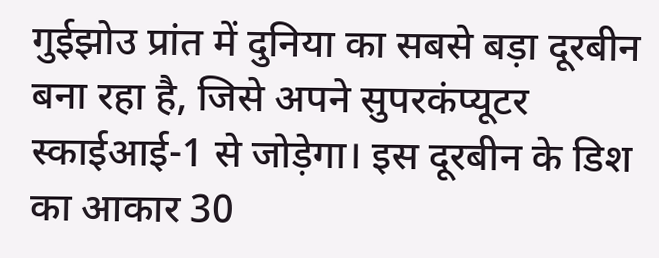गुईझोउ प्रांत में दुनिया का सबसे बड़ा दूरबीन बना रहा है, जिसे अपने सुपरकंप्यूटर स्काईआई-1 से जोड़ेगा। इस दूरबीन के डिश का आकार 30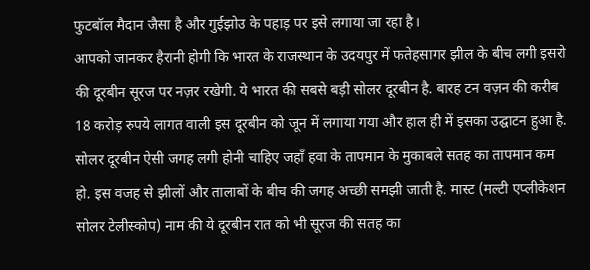फुटबॉल मैदान जैसा है और गुईझोउ के पहाड़ पर इसे लगाया जा रहा है।
आपको जानकर हैरानी होगी कि भारत के राजस्थान के उदयपुर में फतेहसागर झील के बीच लगी इसरो की दूरबीन सूरज पर नज़र रखेगी. ये भारत की सबसे बड़ी सोलर दूरबीन है. बारह टन वज़न की करीब 18 करोड़ रुपये लागत वाली इस दूरबीन को जून में लगाया गया और हाल ही में इसका उद्घाटन हुआ है.
सोलर दूरबीन ऐसी जगह लगी होनी चाहिए जहाँ हवा के तापमान के मुकाबले सतह का तापमान कम हो. इस वजह से झीलों और तालाबों के बीच की जगह अच्छी समझी जाती है. मास्ट (मल्टी एप्लीकेशन सोलर टेलीस्कोप) नाम की ये दूरबीन रात को भी सूरज की सतह का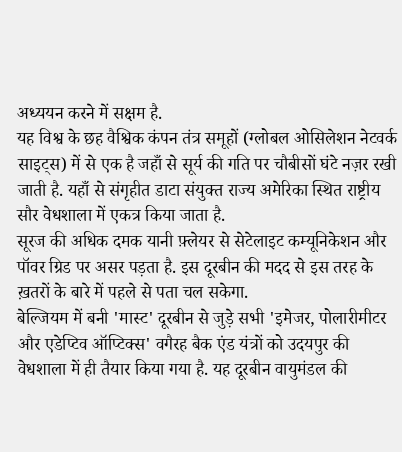अध्ययन करने में सक्षम है.
यह विश्व के छह वैश्विक कंपन तंत्र समूहों (ग्लोबल ओसिलेशन नेटवर्क साइट्स) में से एक है जहाँ से सूर्य की गति पर चौबीसों घंटे नज़र रखी जाती है. यहाँ से संगृहीत डाटा संयुक्त राज्य अमेरिका स्थित राष्ट्रीय सौर वेधशाला में एकत्र किया जाता है.
सूरज की अधिक दमक यानी फ़्लेयर से सेटेलाइट कम्यूनिकेशन और पॉवर ग्रिड पर असर पड़ता है. इस दूरबीन की मदद से इस तरह के ख़तरों के बारे में पहले से पता चल सकेगा.
बेल्जियम में बनी 'मास्ट' दूरबीन से जुड़े सभी 'इमेजर, पोलारीमीटर और एडेप्टिव ऑप्टिक्स' वगैरह बैक एंड यंत्रों को उदयपुर की वेधशाला में ही तैयार किया गया है. यह दूरबीन वायुमंडल की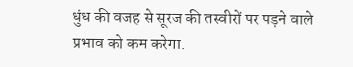धुंध की वजह से सूरज की तस्वीरों पर पड़ने वाले प्रभाव को कम करेगा.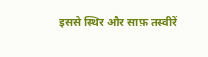इससे स्थिर और साफ़ तस्वीरें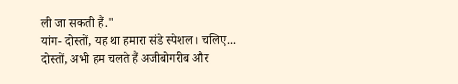ली जा सकती हैं."
यांग- दोस्तों, यह था हमारा संडे स्पेशल। चलिए... दोस्तों, अभी हम चलते हैं अजीबोगरीब और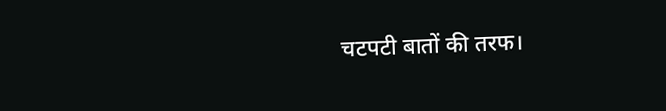चटपटी बातों की तरफ।